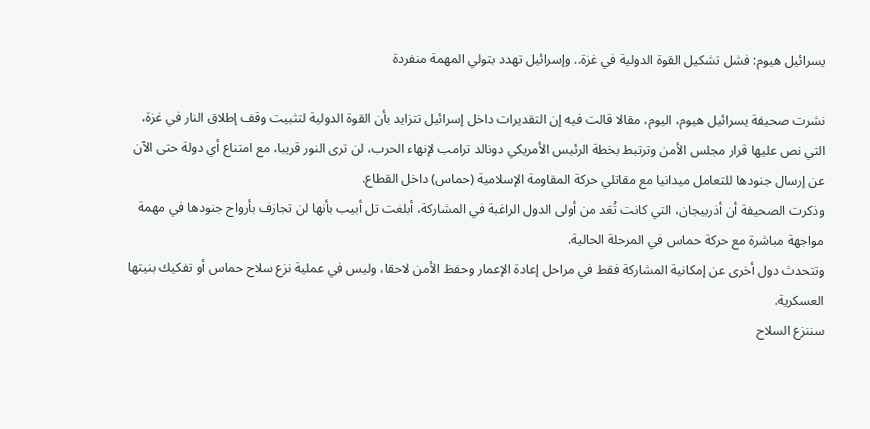يسرائيل هيوم: فشل تشكيل القوة الدولية في غزة.. وإسرائيل تهدد بتولي المهمة منفردة

نشرت صحيفة يسرائيل هيوم، اليوم، مقالا قالت فيه إن التقديرات داخل إسرائيل تتزايد بأن القوة الدولية لتثبيت وقف إطلاق النار في غزة، التي نص عليها قرار مجلس الأمن وترتبط بخطة الرئيس الأمريكي دونالد ترامب لإنهاء الحرب، لن ترى النور قريبا، مع امتناع أي دولة حتى الآن عن إرسال جنودها للتعامل ميدانيا مع مقاتلي حركة المقاومة الإسلامية (حماس) داخل القطاع.
وذكرت الصحيفة أن أذربيجان، التي كانت تُعَد من أولى الدول الراغبة في المشاركة، أبلغت تل أبيب بأنها لن تجازف بأرواح جنودها في مهمة مواجهة مباشرة مع حركة حماس في المرحلة الحالية.
وتتحدث دول أخرى عن إمكانية المشاركة فقط في مراحل إعادة الإعمار وحفظ الأمن لاحقا، وليس في عملية نزع سلاح حماس أو تفكيك بنيتها العسكرية.
سننزع السلاح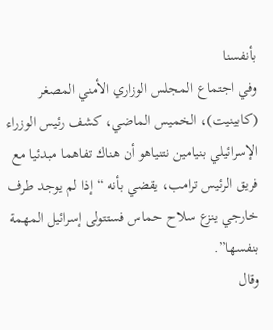بأنفسنا
وفي اجتماع المجلس الوزاري الأمني المصغر (كابينيت)، الخميس الماضي، كشف رئيس الوزراء الإسرائيلي بنيامين نتنياهو أن هناك تفاهما مبدئيا مع فريق الرئيس ترامب، يقضي بأنه “إذا لم يوجد طرف خارجي ينزع سلاح حماس فستتولى إسرائيل المهمة بنفسها”.
وقال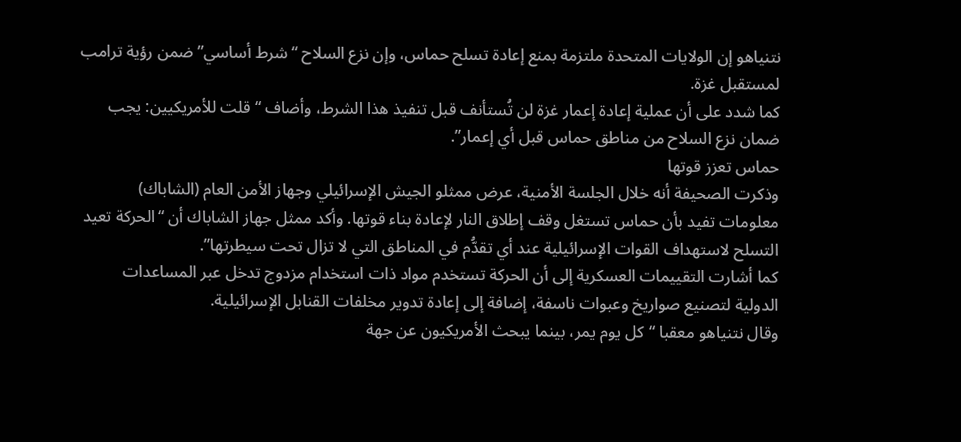نتنياهو إن الولايات المتحدة ملتزمة بمنع إعادة تسلح حماس، وإن نزع السلاح “شرط أساسي” ضمن رؤية ترامب لمستقبل غزة.
كما شدد على أن عملية إعادة إعمار غزة لن تُستأنف قبل تنفيذ هذا الشرط، وأضاف “قلت للأمريكيين: يجب ضمان نزع السلاح من مناطق حماس قبل أي إعمار”.
حماس تعزز قوتها
وذكرت الصحيفة أنه خلال الجلسة الأمنية، عرض ممثلو الجيش الإسرائيلي وجهاز الأمن العام (الشاباك) معلومات تفيد بأن حماس تستغل وقف إطلاق النار لإعادة بناء قوتها. وأكد ممثل جهاز الشاباك أن “الحركة تعيد التسلح لاستهداف القوات الإسرائيلية عند أي تقدُّم في المناطق التي لا تزال تحت سيطرتها”.
كما أشارت التقييمات العسكرية إلى أن الحركة تستخدم مواد ذات استخدام مزدوج تدخل عبر المساعدات الدولية لتصنيع صواريخ وعبوات ناسفة، إضافة إلى إعادة تدوير مخلفات القنابل الإسرائيلية.
وقال نتنياهو معقبا “كل يوم يمر، بينما يبحث الأمريكيون عن جهة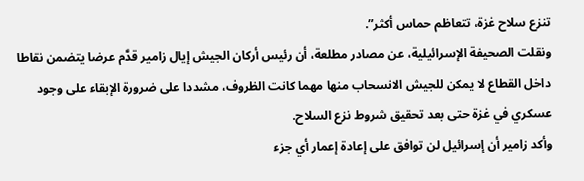تنزع سلاح غزة، تتعاظم حماس أكثر”.
ونقلت الصحيفة الإسرائيلية، عن مصادر مطلعة، أن رئيس أركان الجيش إيال زامير قدَّم عرضا يتضمن نقاطا داخل القطاع لا يمكن للجيش الانسحاب منها مهما كانت الظروف، مشددا على ضرورة الإبقاء على وجود عسكري في غزة حتى بعد تحقيق شروط نزع السلاح.
وأكد زامير أن إسرائيل لن توافق على إعادة إعمار أي جزء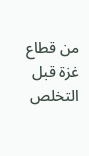من قطاع غزة قبل التخلص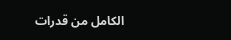الكامل من قدرات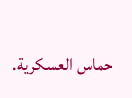حماس العسكرية.